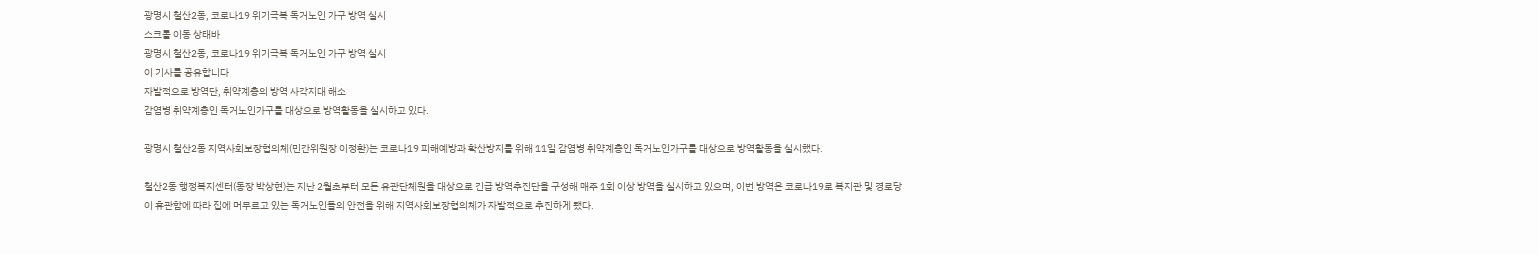광명시 철산2동, 코로나19 위기극복 독거노인 가구 방역 실시
스크롤 이동 상태바
광명시 철산2동, 코로나19 위기극복 독거노인 가구 방역 실시
이 기사를 공유합니다
자발적으로 방역단, 취약계층의 방역 사각지대 해소
감염병 취약계층인 독거노인가구를 대상으로 방역활동을 실시하고 있다.

광명시 철산2동 지역사회보장협의체(민간위원장 이정환)는 코로나19 피해예방과 확산방지를 위해 11일 감염병 취약계층인 독거노인가구를 대상으로 방역활동을 실시했다.

철산2동 행정복지센터(동장 박상현)는 지난 2월초부터 모든 유관단체원을 대상으로 긴급 방역추진단을 구성해 매주 1회 이상 방역을 실시하고 있으며, 이번 방역은 코로나19로 복지관 및 경로당이 휴관함에 따라 집에 머무르고 있는 독거노인들의 안전을 위해 지역사회보장협의체가 자발적으로 추진하게 됐다.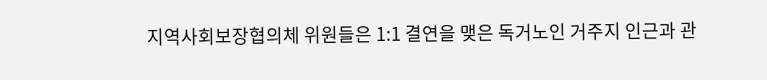지역사회보장협의체 위원들은 1:1 결연을 맺은 독거노인 거주지 인근과 관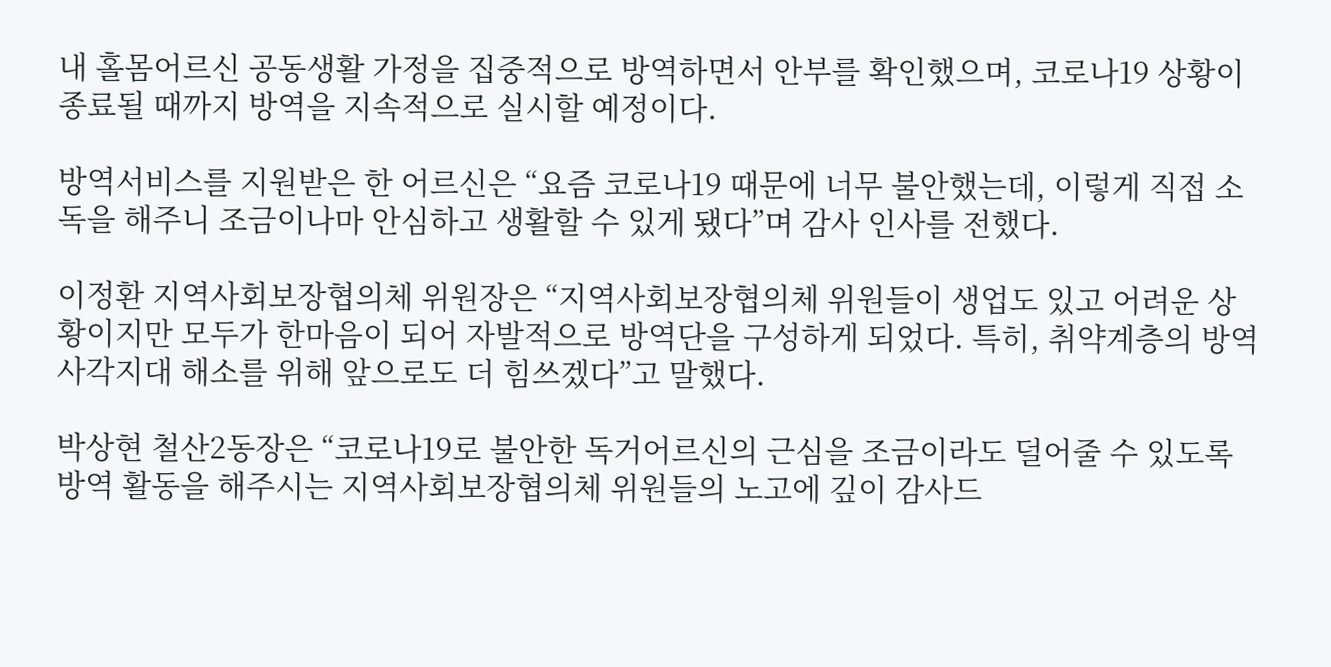내 홀몸어르신 공동생활 가정을 집중적으로 방역하면서 안부를 확인했으며, 코로나19 상황이 종료될 때까지 방역을 지속적으로 실시할 예정이다.

방역서비스를 지원받은 한 어르신은 “요즘 코로나19 때문에 너무 불안했는데, 이렇게 직접 소독을 해주니 조금이나마 안심하고 생활할 수 있게 됐다”며 감사 인사를 전했다.

이정환 지역사회보장협의체 위원장은 “지역사회보장협의체 위원들이 생업도 있고 어려운 상황이지만 모두가 한마음이 되어 자발적으로 방역단을 구성하게 되었다. 특히, 취약계층의 방역 사각지대 해소를 위해 앞으로도 더 힘쓰겠다”고 말했다.

박상현 철산2동장은 “코로나19로 불안한 독거어르신의 근심을 조금이라도 덜어줄 수 있도록 방역 활동을 해주시는 지역사회보장협의체 위원들의 노고에 깊이 감사드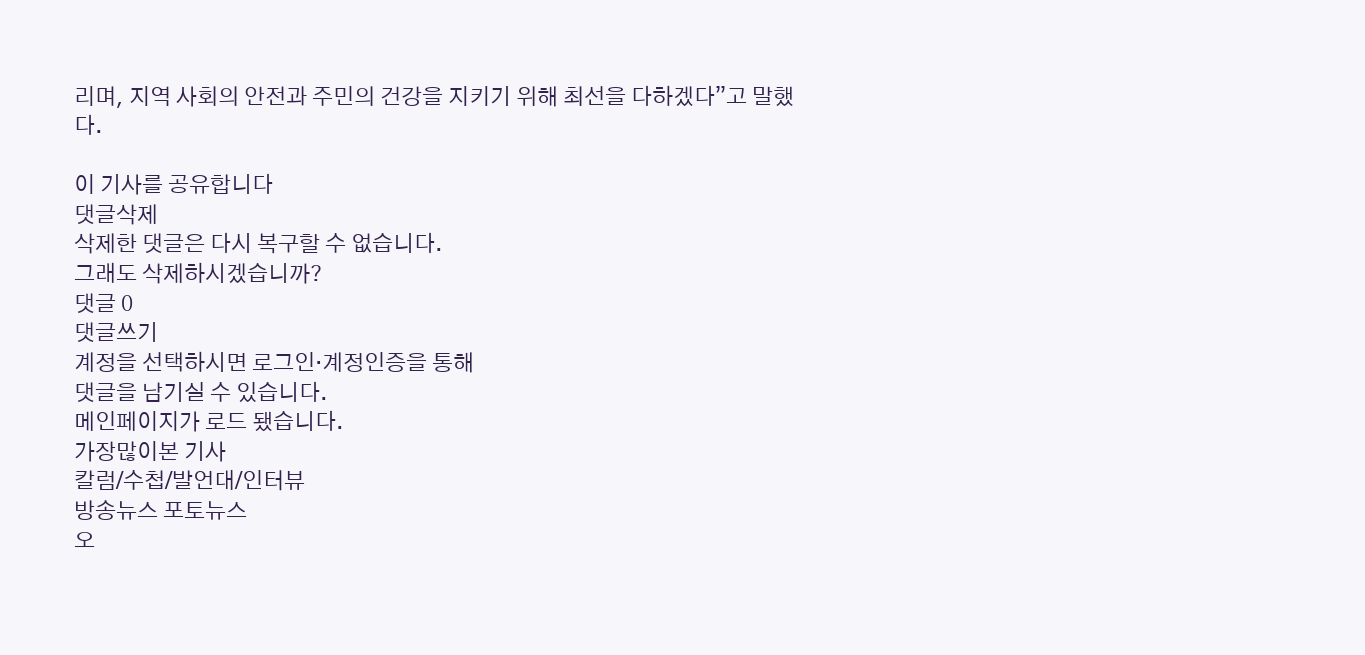리며, 지역 사회의 안전과 주민의 건강을 지키기 위해 최선을 다하겠다”고 말했다.

이 기사를 공유합니다
댓글삭제
삭제한 댓글은 다시 복구할 수 없습니다.
그래도 삭제하시겠습니까?
댓글 0
댓글쓰기
계정을 선택하시면 로그인·계정인증을 통해
댓글을 남기실 수 있습니다.
메인페이지가 로드 됐습니다.
가장많이본 기사
칼럼/수첩/발언대/인터뷰
방송뉴스 포토뉴스
오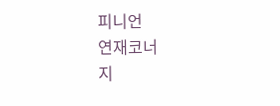피니언
연재코너
지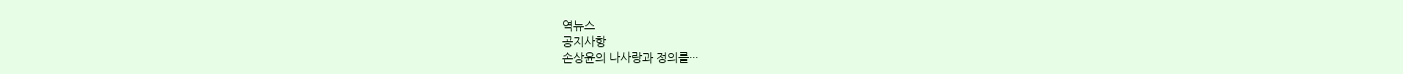역뉴스
공지사항
손상윤의 나사랑과 정의를···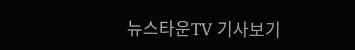뉴스타운TV 기사보기